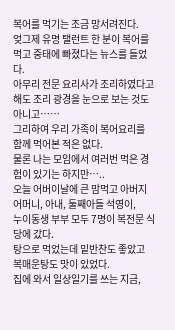복어를 먹기는 조금 망서려진다.
엊그제 유명 탤런트 한 분이 복어를 먹고 중태에 빠졌다는 뉴스를 들었다.
아무리 전문 요리사가 조리하였다고 해도 조리 광경을 눈으로 보는 것도 아니고……
그리하여 우리 가족이 복어요리를 함께 먹어본 적은 없다.
물론 나는 모임에서 여러번 먹은 경험이 있기는 하지만…..
오늘 어버이날에 큰 맘먹고 아버지 어머니, 아내, 둘째아들 석영이,
누이동생 부부 모두 7명이 복전문 식당에 갔다.
탕으로 먹었는데 밑반찬도 좋았고 복매운탕도 맛이 있었다.
집에 와서 일상일기를 쓰는 지금,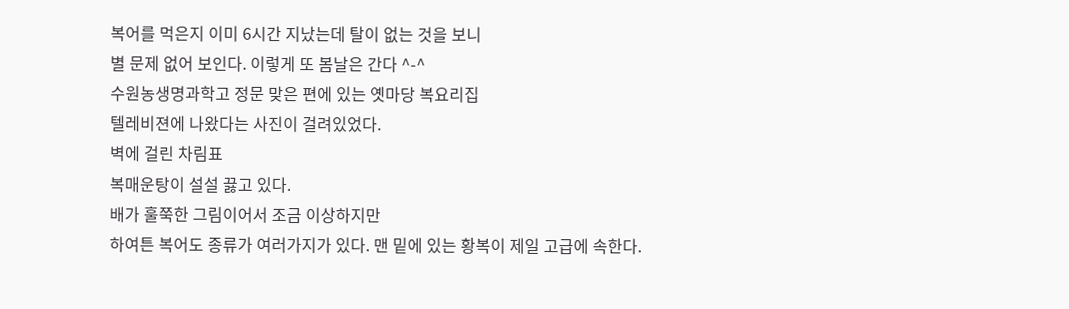복어를 먹은지 이미 6시간 지났는데 탈이 없는 것을 보니
별 문제 없어 보인다. 이렇게 또 봄날은 간다 ^-^
수원농생명과학고 정문 맞은 편에 있는 옛마당 복요리집
텔레비젼에 나왔다는 사진이 걸려있었다.
벽에 걸린 차림표
복매운탕이 설설 끓고 있다.
배가 훌쭉한 그림이어서 조금 이상하지만
하여튼 복어도 종류가 여러가지가 있다. 맨 밑에 있는 황복이 제일 고급에 속한다.